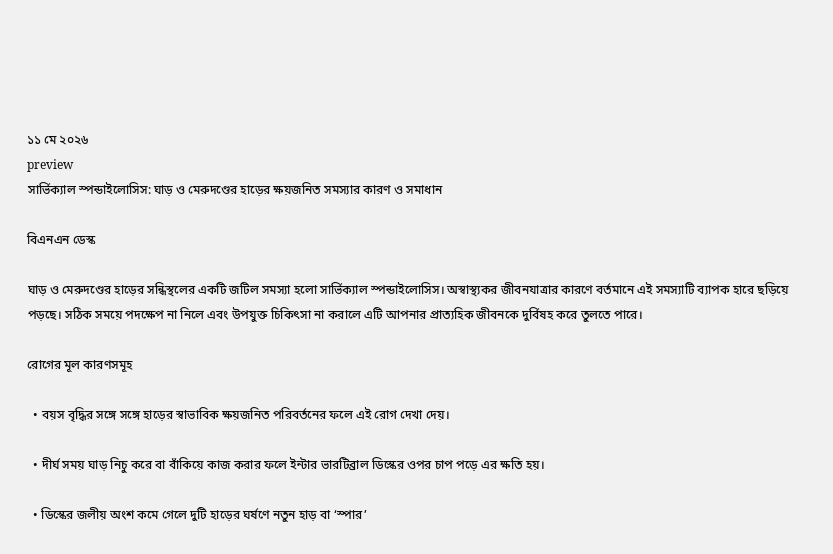১১ মে ২০২৬
preview
সার্ভিক্যাল স্পন্ডাইলোসিস: ঘাড় ও মেরুদণ্ডের হাড়ের ক্ষয়জনিত সমস্যার কারণ ও সমাধান

বিএনএন ডেস্ক

ঘাড় ও মেরুদণ্ডের হাড়ের সন্ধিস্থলের একটি জটিল সমস্যা হলো সার্ভিক্যাল স্পন্ডাইলোসিস। অস্বাস্থ্যকর জীবনযাত্রার কারণে বর্তমানে এই সমস্যাটি ব্যাপক হারে ছড়িয়ে পড়ছে। সঠিক সময়ে পদক্ষেপ না নিলে এবং উপযুক্ত চিকিৎসা না করালে এটি আপনার প্রাত্যহিক জীবনকে দুর্বিষহ করে তুলতে পারে।

রোগের মূল কারণসমূহ

  • বয়স বৃদ্ধির সঙ্গে সঙ্গে হাড়ের স্বাভাবিক ক্ষয়জনিত পরিবর্তনের ফলে এই রোগ দেখা দেয়।

  • দীর্ঘ সময় ঘাড় নিচু করে বা বাঁকিয়ে কাজ করার ফলে ইন্টার ভারটিব্রাল ডিস্কের ওপর চাপ পড়ে এর ক্ষতি হয়।

  • ডিস্কের জলীয় অংশ কমে গেলে দুটি হাড়ের ঘর্ষণে নতুন হাড় বা ‘স্পার’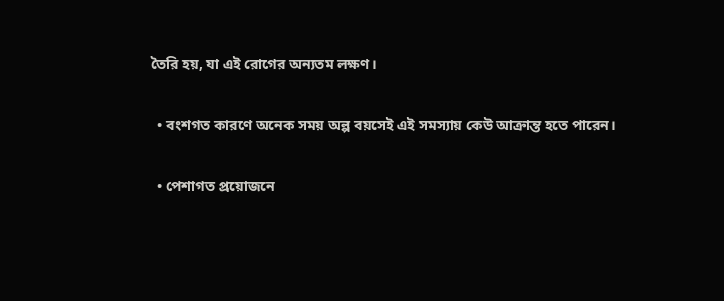তৈরি হয়, যা এই রোগের অন্যতম লক্ষণ।

  • বংশগত কারণে অনেক সময় অল্প বয়সেই এই সমস্যায় কেউ আক্রান্ত হতে পারেন।

  • পেশাগত প্রয়োজনে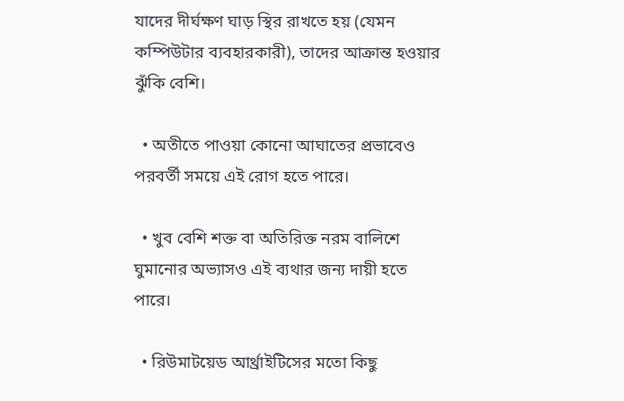যাদের দীর্ঘক্ষণ ঘাড় স্থির রাখতে হয় (যেমন কম্পিউটার ব্যবহারকারী), তাদের আক্রান্ত হওয়ার ঝুঁকি বেশি।

  • অতীতে পাওয়া কোনো আঘাতের প্রভাবেও পরবর্তী সময়ে এই রোগ হতে পারে।

  • খুব বেশি শক্ত বা অতিরিক্ত নরম বালিশে ঘুমানোর অভ্যাসও এই ব্যথার জন্য দায়ী হতে পারে।

  • রিউমাটয়েড আর্থ্রাইটিসের মতো কিছু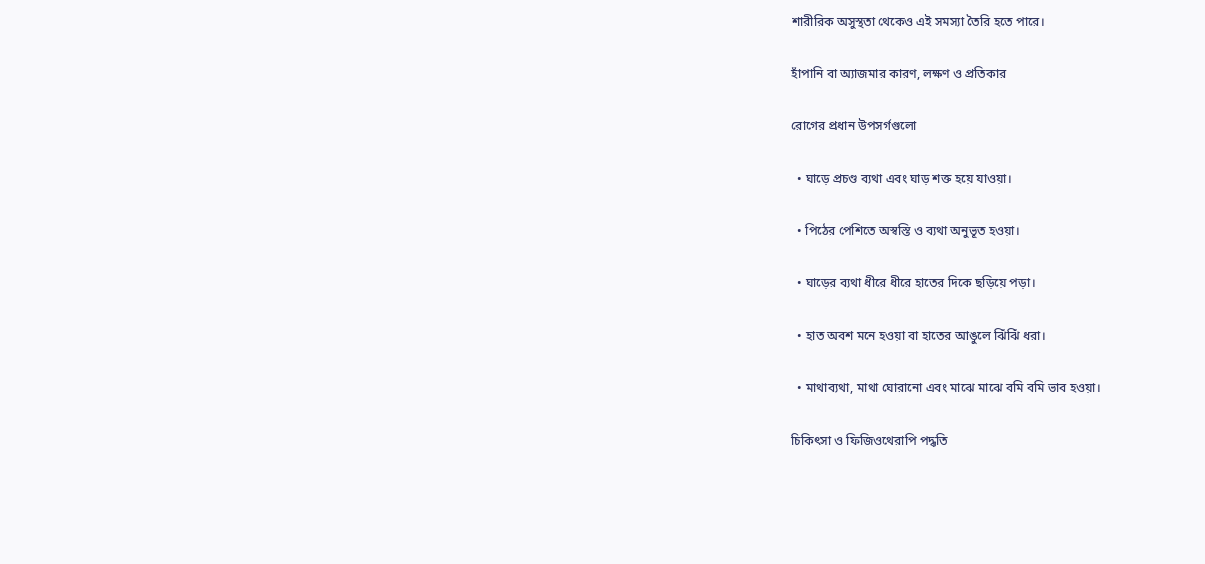শারীরিক অসুস্থতা থেকেও এই সমস্যা তৈরি হতে পারে।

হাঁপানি বা অ্যাজমার কারণ, লক্ষণ ও প্রতিকার

রোগের প্রধান উপসর্গগুলো

  • ঘাড়ে প্রচণ্ড ব্যথা এবং ঘাড় শক্ত হয়ে যাওয়া।

  • পিঠের পেশিতে অস্বস্তি ও ব্যথা অনুভূত হওয়া।

  • ঘাড়ের ব্যথা ধীরে ধীরে হাতের দিকে ছড়িয়ে পড়া।

  • হাত অবশ মনে হওয়া বা হাতের আঙুলে ঝিঁঝিঁ ধরা।

  • মাথাব্যথা, মাথা ঘোরানো এবং মাঝে মাঝে বমি বমি ভাব হওয়া।

চিকিৎসা ও ফিজিওথেরাপি পদ্ধতি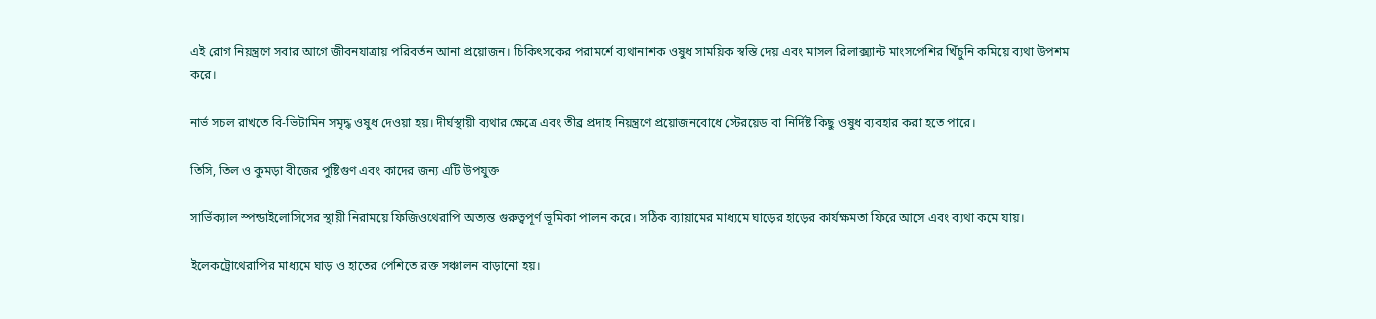এই রোগ নিয়ন্ত্রণে সবার আগে জীবনযাত্রায় পরিবর্তন আনা প্রয়োজন। চিকিৎসকের পরামর্শে ব্যথানাশক ওষুধ সাময়িক স্বস্তি দেয় এবং মাসল রিলাক্স্যান্ট মাংসপেশির খিঁচুনি কমিয়ে ব্যথা উপশম করে।

নার্ভ সচল রাখতে বি-ভিটামিন সমৃদ্ধ ওষুধ দেওয়া হয়। দীর্ঘস্থায়ী ব্যথার ক্ষেত্রে এবং তীব্র প্রদাহ নিয়ন্ত্রণে প্রয়োজনবোধে স্টেরয়েড বা নির্দিষ্ট কিছু ওষুধ ব্যবহার করা হতে পারে।

তিসি, তিল ও কুমড়া বীজের পুষ্টিগুণ এবং কাদের জন্য এটি উপযুক্ত

সার্ভিক্যাল স্পন্ডাইলোসিসের স্থায়ী নিরাময়ে ফিজিওথেরাপি অত্যন্ত গুরুত্বপূর্ণ ভূমিকা পালন করে। সঠিক ব্যায়ামের মাধ্যমে ঘাড়ের হাড়ের কার্যক্ষমতা ফিরে আসে এবং ব্যথা কমে যায়।

ইলেকট্রোথেরাপির মাধ্যমে ঘাড় ও হাতের পেশিতে রক্ত সঞ্চালন বাড়ানো হয়।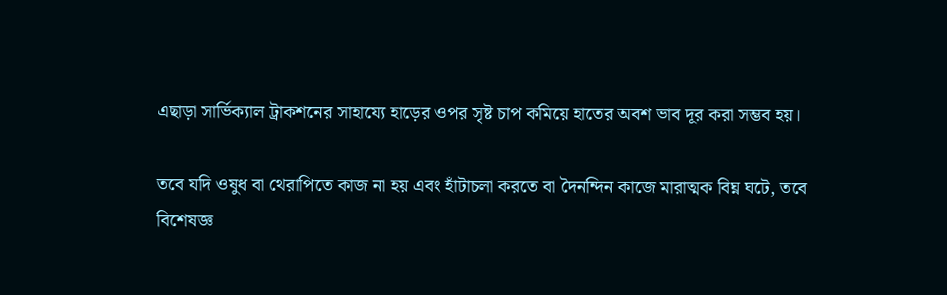এছাড়া সার্ভিক্যাল ট্রাকশনের সাহায্যে হাড়ের ওপর সৃষ্ট চাপ কমিয়ে হাতের অবশ ভাব দূর করা সম্ভব হয়।

তবে যদি ওষুধ বা থেরাপিতে কাজ না হয় এবং হাঁটাচলা করতে বা দৈনন্দিন কাজে মারাত্মক বিঘ্ন ঘটে, তবে বিশেষজ্ঞ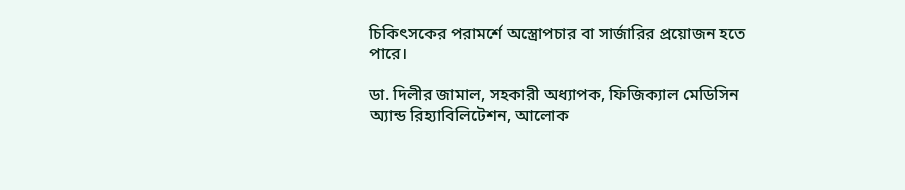চিকিৎসকের পরামর্শে অস্ত্রোপচার বা সার্জারির প্রয়োজন হতে পারে।

ডা. দিলীর জামাল, সহকারী অধ্যাপক, ফিজিক্যাল মেডিসিন অ্যান্ড রিহ্যাবিলিটেশন, আলোক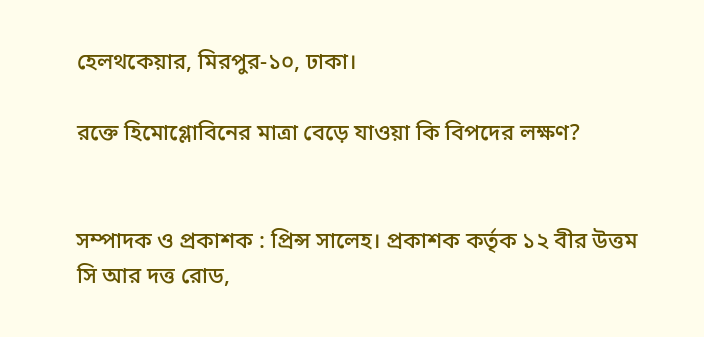হেলথকেয়ার, মিরপুর-১০, ঢাকা।

রক্তে হিমোগ্লোবিনের মাত্রা বেড়ে যাওয়া কি বিপদের লক্ষণ?


সম্পাদক ও প্রকাশক : প্রিন্স সালেহ। প্রকাশক কর্তৃক ১২ বীর উত্তম সি আর দত্ত রোড,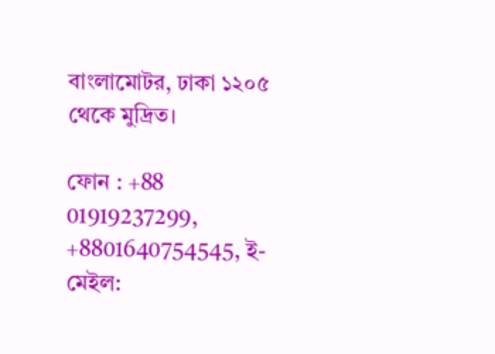বাংলামোটর, ঢাকা ১২০৫ থেকে মুদ্রিত।

ফোন : +88 01919237299, +8801640754545, ই-মেইল: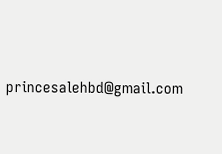princesalehbd@gmail.com